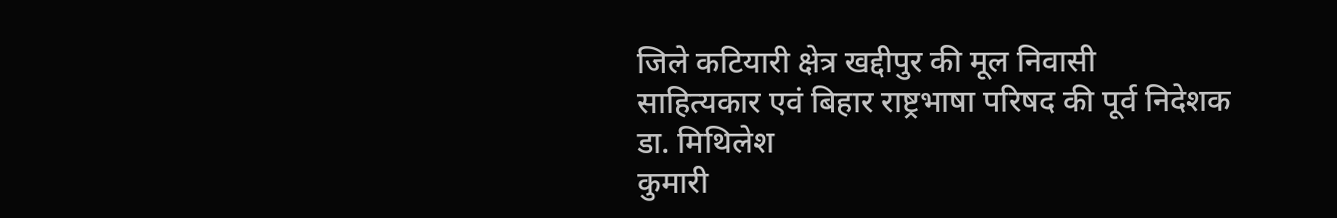जिले कटियारी क्षेत्र खद्दीपुर की मूल निवासी
साहित्यकार एवं बिहार राष्ट्रभाषा परिषद की पूर्व निदेशक डा. मिथिलेश
कुमारी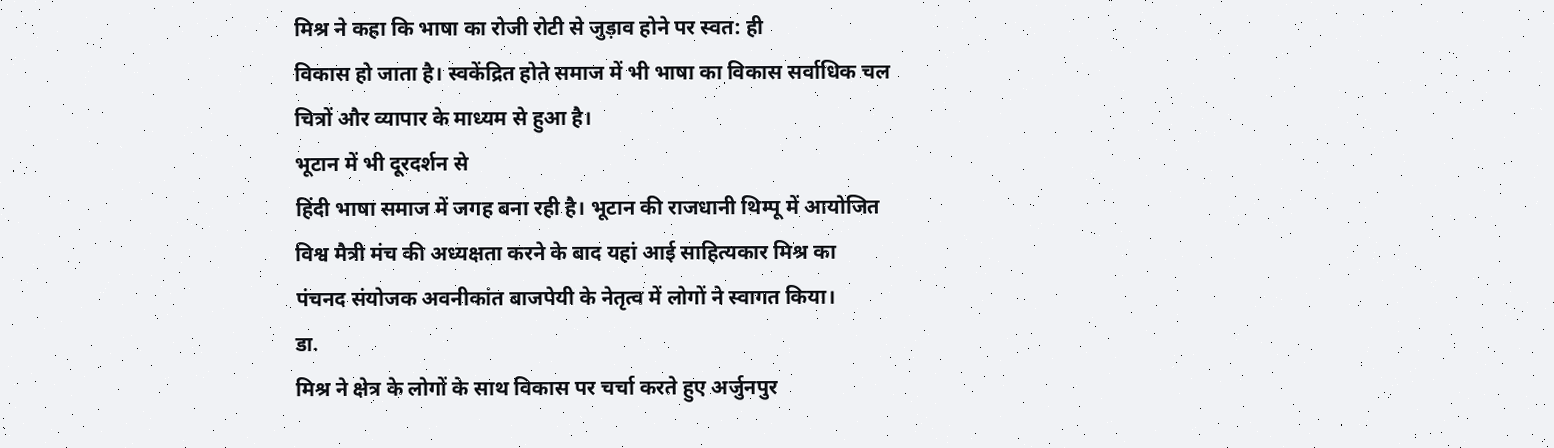मिश्र ने कहा कि भाषा का रोजी रोटी से जुड़ाव होने पर स्वत: ही
विकास हो जाता है। स्वकेंद्रित होते समाज में भी भाषा का विकास सर्वाधिक चल
चित्रों और व्यापार के माध्यम से हुआ है।
भूटान में भी दूरदर्शन से
हिंदी भाषा समाज में जगह बना रही है। भूटान की राजधानी थिम्पू में आयोजित
विश्व मैत्री मंच की अध्यक्षता करने के बाद यहां आई साहित्यकार मिश्र का
पंचनद संयोजक अवनीकांत बाजपेयी के नेतृत्व में लोगों ने स्वागत किया।
डा.
मिश्र ने क्षेत्र के लोगों के साथ विकास पर चर्चा करते हुए अर्जुनपुर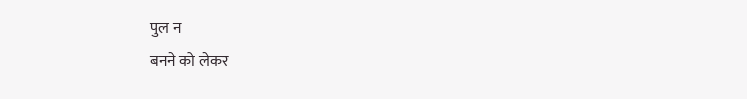पुल न
बनने को लेकर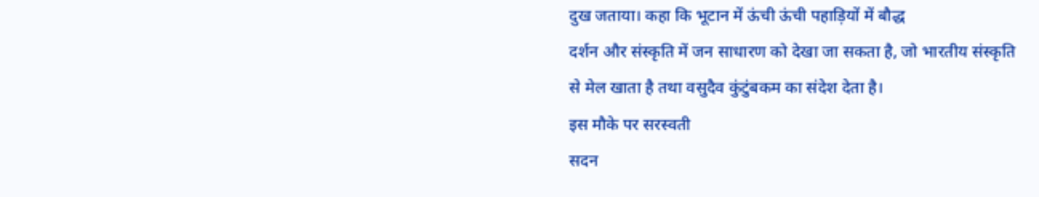दुख जताया। कहा कि भूटान में ऊंची ऊंची पहाड़ियों में बौद्ध
दर्शन और संस्कृति में जन साधारण को देखा जा सकता है, जो भारतीय संस्कृति
से मेल खाता है तथा वसुदैव कुंटुंबकम का संदेश देता है।
इस मौके पर सरस्वती
सदन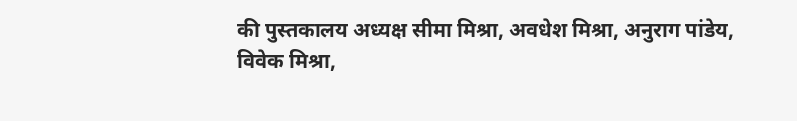की पुस्तकालय अध्यक्ष सीमा मिश्रा, अवधेश मिश्रा, अनुराग पांडेय,
विवेक मिश्रा,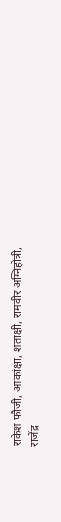राकेश फौजी, आकांक्षा, शताक्षी, रामवीर अग्निहोत्री,
राजेंद्र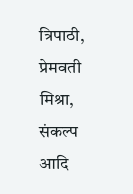त्रिपाठी, प्रेमवती मिश्रा, संकल्प आदि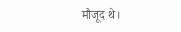मौजूद थे।